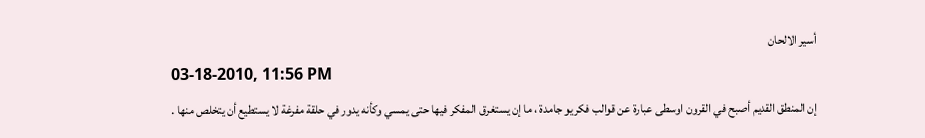أسير الالحان
03-18-2010, 11:56 PM
إن المنطق القديم أصبح في القرون اوسطى عبارة عن قوالب فكريو جامدة ، ما إن يستغرق المفكر فيها حتى يمسي وكأنه يدور في حلقة مفرغة لا يستطيع أن يتخلص منها .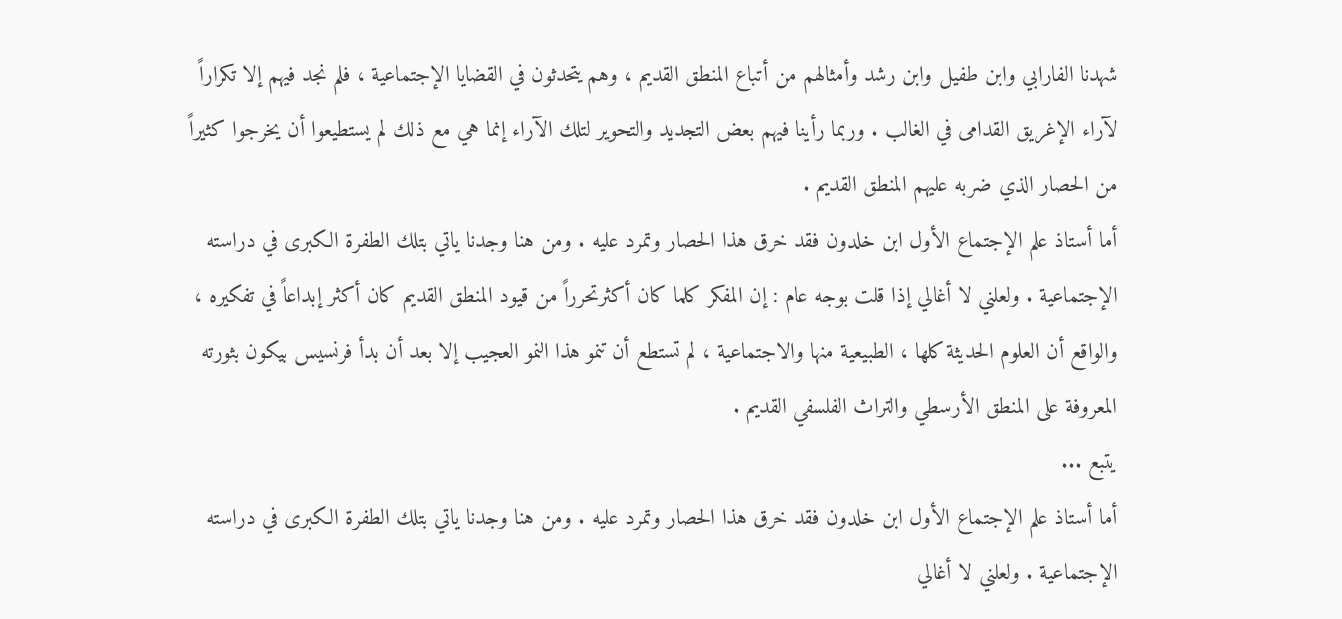شهدنا الفارابي وابن طفيل وابن رشد وأمثالهم من أتباع المنطق القديم ، وهم يتحدثون في القضايا الإجتماعية ، فلم نجد فيهم إلا تكراراً لآراء الإغريق القدامى في الغالب . وربما رأينا فيهم بعض التجديد والتحوير لتلك الآراء إنما هي مع ذلك لم يستطيعوا أن يخرجوا كثيراً من الحصار الذي ضربه عليهم المنطق القديم .
أما أستاذ علم الإجتماع الأول ابن خلدون فقد خرق هذا الحصار وتمرد عليه . ومن هنا وجدنا ياتي بتلك الطفرة الكبرى في دراسته الإجتماعية . ولعلني لا أغالي إذا قلت بوجه عام : إن المفكر كلما كان أكثرتحرراً من قيود المنطق القديم كان أكثر إبداعاً في تفكيره ، والواقع أن العلوم الحديثة كلها ، الطبيعية منها والاجتماعية ، لم تستطع أن تنمو هذا النمو العجيب إلا بعد أن بدأ فرنسيس بيكون بثورته المعروفة على المنطق الأرسطي والتراث الفلسفي القديم .
يتبع ...
أما أستاذ علم الإجتماع الأول ابن خلدون فقد خرق هذا الحصار وتمرد عليه . ومن هنا وجدنا ياتي بتلك الطفرة الكبرى في دراسته الإجتماعية . ولعلني لا أغالي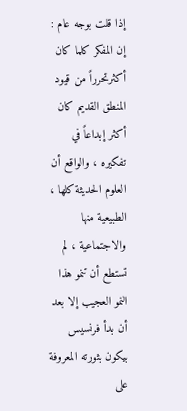إذا قلت بوجه عام : إن المفكر كلما كان أكثرتحرراً من قيود المنطق القديم كان أكثر إبداعاً في تفكيره ، والواقع أن العلوم الحديثة كلها ، الطبيعية منها والاجتماعية ، لم تستطع أن تنمو هذا النمو العجيب إلا بعد أن بدأ فرنسيس بيكون بثورته المعروفة على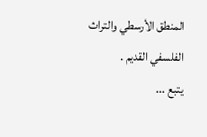المنطق الأرسطي والتراث الفلسفي القديم .
يتبع ...